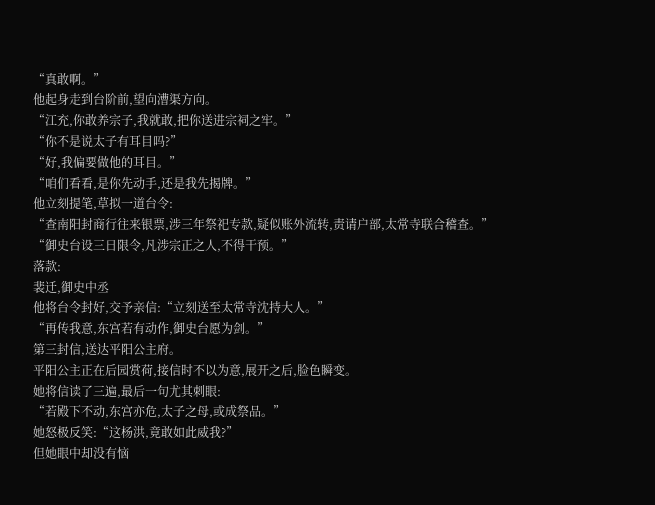“真敢啊。”
他起身走到台阶前,望向漕渠方向。
“江充,你敢养宗子,我就敢,把你送进宗祠之牢。”
“你不是说太子有耳目吗?”
“好,我偏要做他的耳目。”
“咱们看看,是你先动手,还是我先揭牌。”
他立刻提笔,草拟一道台令:
“查南阳封商行往来银票,涉三年祭祀专款,疑似账外流转,责请户部,太常寺联合稽查。”
“御史台设三日限令,凡涉宗正之人,不得干预。”
落款:
裴迁,御史中丞
他将台令封好,交予亲信:“立刻送至太常寺沈持大人。”
“再传我意,东宫若有动作,御史台愿为剑。”
第三封信,送达平阳公主府。
平阳公主正在后园赏荷,接信时不以为意,展开之后,脸色瞬变。
她将信读了三遍,最后一句尤其刺眼:
“若殿下不动,东宫亦危,太子之母,或成祭品。”
她怒极反笑:“这杨洪,竟敢如此威我?”
但她眼中却没有恼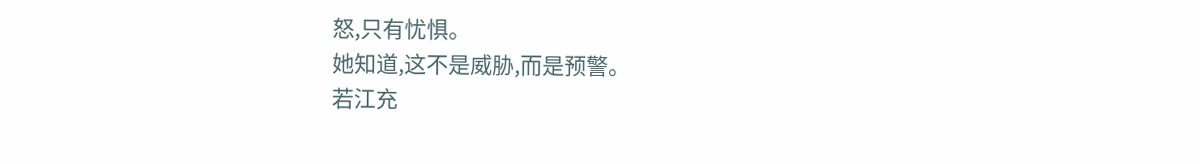怒,只有忧惧。
她知道,这不是威胁,而是预警。
若江充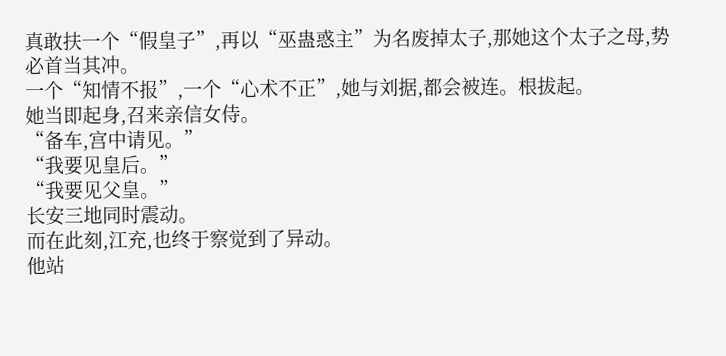真敢扶一个“假皇子”,再以“巫蛊惑主”为名废掉太子,那她这个太子之母,势必首当其冲。
一个“知情不报”,一个“心术不正”,她与刘据,都会被连。根拔起。
她当即起身,召来亲信女侍。
“备车,宫中请见。”
“我要见皇后。”
“我要见父皇。”
长安三地同时震动。
而在此刻,江充,也终于察觉到了异动。
他站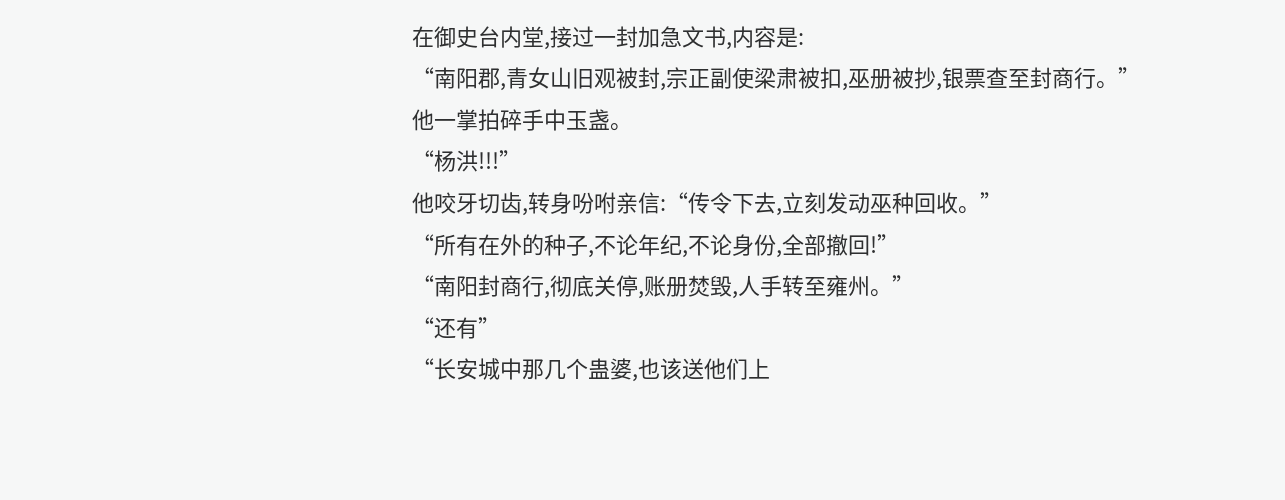在御史台内堂,接过一封加急文书,内容是:
“南阳郡,青女山旧观被封,宗正副使梁肃被扣,巫册被抄,银票查至封商行。”
他一掌拍碎手中玉盏。
“杨洪!!!”
他咬牙切齿,转身吩咐亲信:“传令下去,立刻发动巫种回收。”
“所有在外的种子,不论年纪,不论身份,全部撤回!”
“南阳封商行,彻底关停,账册焚毁,人手转至雍州。”
“还有”
“长安城中那几个蛊婆,也该送他们上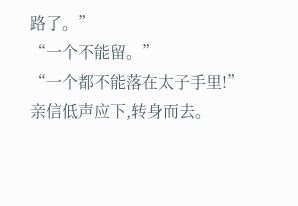路了。”
“一个不能留。”
“一个都不能落在太子手里!”
亲信低声应下,转身而去。